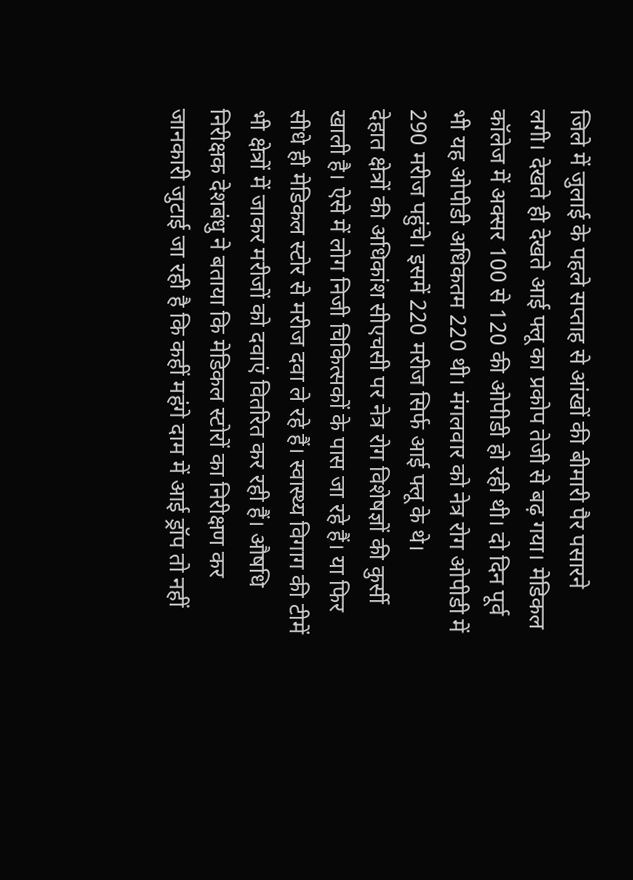जिले में जुलाई के पहले सप्ताह से आंखों की बीमारी पैर पसारने लगी। देखते ही देखते आई फ्लू का प्रकोप तेजी से बढ़ गया। मेडिकल कॉलेज में अक्सर 100 से 120 की ओपीडी हो रही थी। दो दिन पूर्व भी यह ओपीडी अधिकतम 220 थी। मंगलवार को नेत्र रोग ओपीडी में 290 मरीज पहुंचे। इसमें 220 मरीज सिर्फ आई फ्लू के थे।
देहात क्षेत्रों की अधिकांश सीएचसी पर नेत्र रोग विशेषज्ञों की कुर्सी खाली है। ऐसे में लोग निजी चिकित्सकों के पास जा रहे हैं। या फिर सीधे ही मेडिकल स्टोर से मरीज दवा ले रहे हैं। स्वास्थ्य विगाग की टीमें भी क्षेत्रों में जाकर मरीजों को दवाएं वितरित कर रही हैं। औषधि निरीक्षक देशबंधु ने बताया कि मेडिकल स्टोरों का निरीक्षण कर जानकारी जुटाई जा रही है कि कहीं महंगे दाम में आई ड्रॉप तो नहीं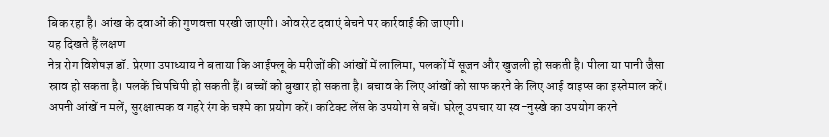बिक रहा है। आंख के दवाओं की गुणवत्ता परखी जाएगी। ओवररेट दवाएं बेचने पर कार्रवाई की जाएगी।
यह दिखते हैं लक्षण
नेत्र रोग विशेषज्ञ डॉ. प्रेरणा उपाध्याय ने बताया कि आईफ्लू के मरीजों की आंखों में लालिमा, पलकों में सूजन और खुजली हो सकती है। पीला या पानी जैसा स्राव हो सकता है। पलकें चिपचिपी हो सकती हैं। बच्चों को बुखार हो सकता है। बचाव के लिए आंखों को साफ करने के लिए आई वाइप्स का इस्तेमाल करें। अपनी आंखें न मलें, सुरक्षात्मक व गहरे रंग के चश्मे का प्रयोग करें। कांटेक्ट लेंस के उपयोग से बचें। घरेलू उपचार या स्व-नुस्खे का उपयोग करने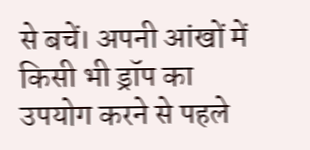से बचें। अपनी आंखों में किसी भी ड्रॉप का उपयोग करने से पहले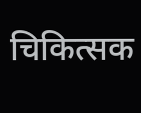चिकित्सक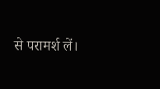से परामर्श लें।